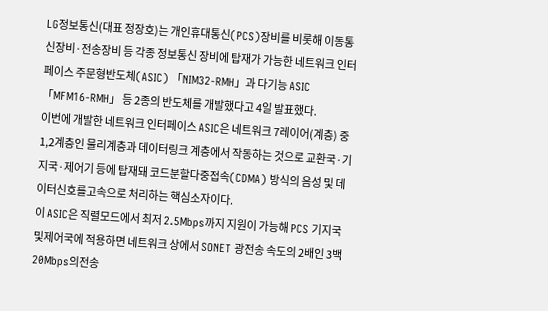LG정보통신(대표 정장호)는 개인휴대통신(PCS)장비를 비롯해 이동통신장비·전송장비 등 각종 정보통신 장비에 탑재가 가능한 네트워크 인터페이스 주문형반도체(ASIC) 「NIM32-RMH」과 다기능 ASIC 「MFM16-RMH」 등 2종의 반도체를 개발했다고 4일 발표했다.
이번에 개발한 네트워크 인터페이스 ASIC은 네트워크 7레이어(계층) 중 1,2계층인 물리계층과 데이터링크 계층에서 작동하는 것으로 교환국·기지국·제어기 등에 탑재돼 코드분할다중접속(CDMA) 방식의 음성 및 데이터신호를고속으로 처리하는 핵심소자이다.
이 ASIC은 직렬모드에서 최저 2.5Mbps까지 지원이 가능해 PCS 기지국 및제어국에 적용하면 네트워크 상에서 SONET 광전송 속도의 2배인 3백20Mbps의전송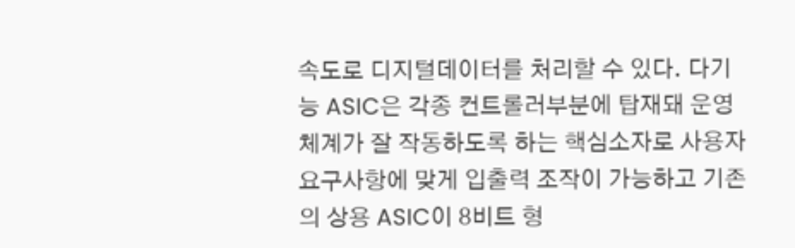속도로 디지털데이터를 처리할 수 있다. 다기능 ASIC은 각종 컨트롤러부분에 탑재돼 운영체계가 잘 작동하도록 하는 핵심소자로 사용자 요구사항에 맞게 입출력 조작이 가능하고 기존의 상용 ASIC이 8비트 형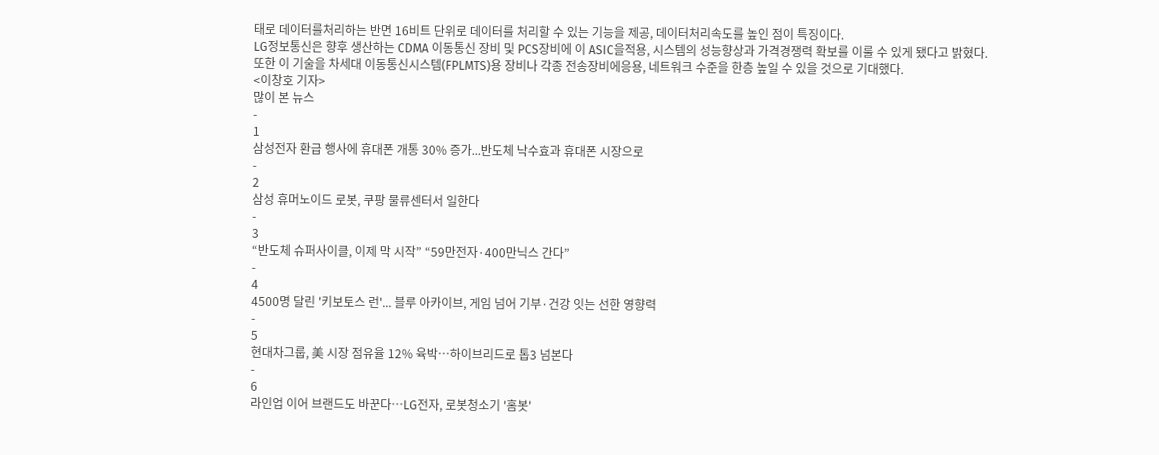태로 데이터를처리하는 반면 16비트 단위로 데이터를 처리할 수 있는 기능을 제공, 데이터처리속도를 높인 점이 특징이다.
LG정보통신은 향후 생산하는 CDMA 이동통신 장비 및 PCS장비에 이 ASIC을적용, 시스템의 성능향상과 가격경쟁력 확보를 이룰 수 있게 됐다고 밝혔다.
또한 이 기술을 차세대 이동통신시스템(FPLMTS)용 장비나 각종 전송장비에응용, 네트워크 수준을 한층 높일 수 있을 것으로 기대했다.
<이창호 기자>
많이 본 뉴스
-
1
삼성전자 환급 행사에 휴대폰 개통 30% 증가...반도체 낙수효과 휴대폰 시장으로
-
2
삼성 휴머노이드 로봇, 쿠팡 물류센터서 일한다
-
3
“반도체 슈퍼사이클, 이제 막 시작” “59만전자·400만닉스 간다”
-
4
4500명 달린 '키보토스 런'... 블루 아카이브, 게임 넘어 기부·건강 잇는 선한 영향력
-
5
현대차그룹, 美 시장 점유율 12% 육박…하이브리드로 톱3 넘본다
-
6
라인업 이어 브랜드도 바꾼다…LG전자, 로봇청소기 '홈봇'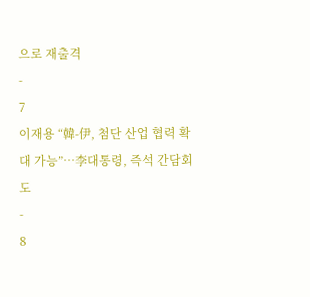으로 재출격
-
7
이재용 “韓-伊, 첨단 산업 협력 확대 가능”…李대통령, 즉석 간담회도
-
8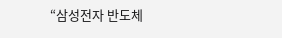“삼성전자 반도체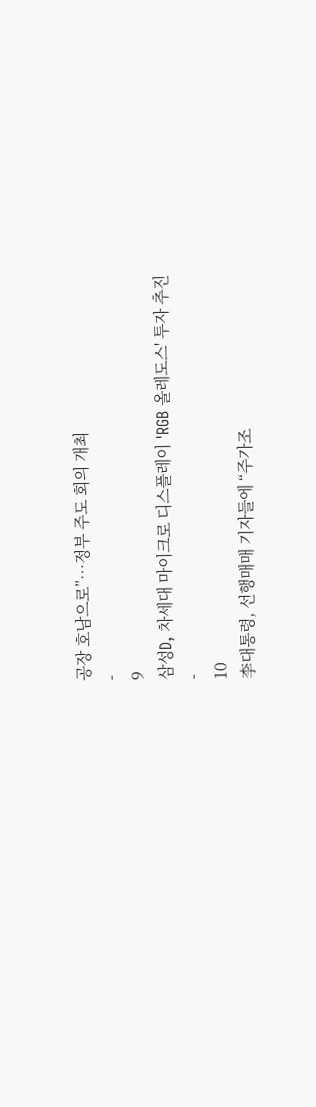공장 호남으로”…정부 주도 회의 개최
-
9
삼성D, 차세대 마이크로 디스플레이 'RGB 올레도스' 투자 추진
-
10
李대통령, 선행매매 기자들에 “주가조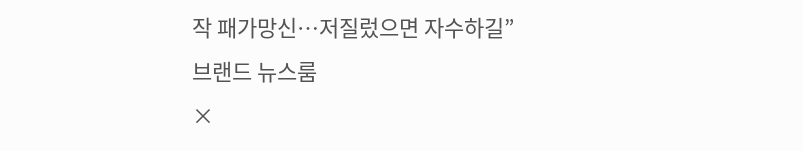작 패가망신…저질렀으면 자수하길”
브랜드 뉴스룸
×